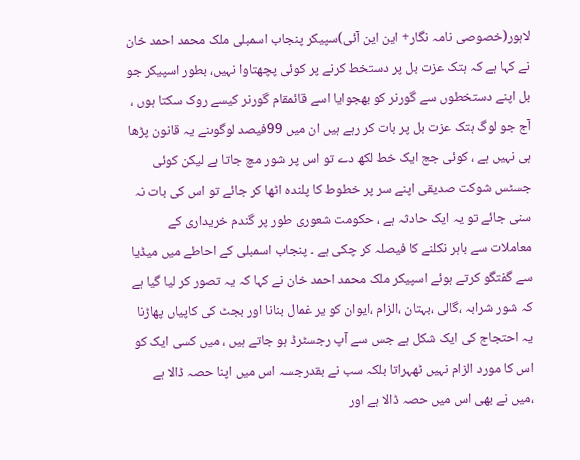لاہور(خصوصی نامہ نگار+ این این آئی)سپیکر پنجاب اسمبلی ملک محمد احمد خان نے کہا ہے کہ ہتک عزت بل پر دستخط کرنے پر کوئی پچھتاوا نہیں، بطور اسپیکر جو بل اپنے دستخطوں سے گورنر کو بھجوایا اسے قائمقام گورنر کیسے روک سکتا ہوں ، آج جو لوگ ہتک عزت بل پر بات کر رہے ہیں ان میں 99فیصد لوگوںنے یہ قانون پڑھا ہی نہیں ہے ، کوئی جج ایک خط لکھ دے تو اس پر شور مچ جاتا ہے لیکن کوئی جسٹس شوکت صدیقی اپنے سر پر خطوط کا پلندہ اٹھا کر جائے تو اس کی بات نہ سنی جائے تو یہ ایک حادثہ ہے ، حکومت شعوری طور پر گندم خریداری کے معاملات سے باہر نکلنے کا فیصلہ کر چکی ہے ۔ پنجاب اسمبلی کے احاطے میں میڈیا سے گفتگو کرتے ہوئے اسپیکر ملک محمد احمد خان نے کہا کہ یہ تصور کر لیا گیا ہے کہ شور شرابہ ،گالی ،بہتان ،الزام ،ایوان کو یر غمال بنانا اور بجٹ کی کاپیاں پھاڑنا یہ احتجاج کی ایک شکل ہے جس سے آپ رجسٹرڈ ہو جاتے ہیں ، میں کسی ایک کو اس کا مورد الزام نہیں ٹھہراتا بلکہ سب نے بقدرجسہ اس میں اپنا حصہ ڈالا ہے ،میں نے بھی اس میں حصہ ڈالا ہے اور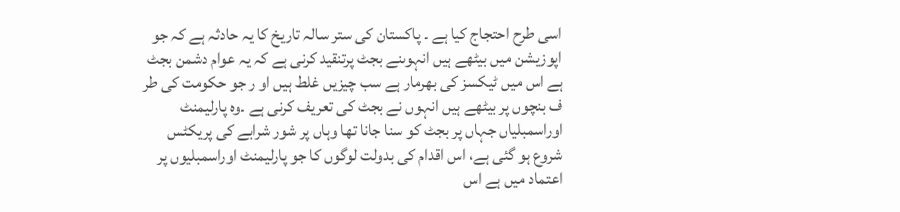اسی طرح احتجاج کیا ہے ۔ پاکستان کی ستر سالہ تاریخ کا یہ حادثہ ہے کہ جو اپوزیشن میں بیٹھے ہیں انہوںنے بجٹ پرتنقید کرنی ہے کہ یہ عوام دشمن بجٹ ہے اس میں ٹیکسز کی بھرمار ہے سب چیزیں غلط ہیں او ر جو حکومت کی طر ف بنچوں پر بیٹھے ہیں انہوں نے بجٹ کی تعریف کرنی ہے ۔وہ پارلیمنٹ اوراسمبلیاں جہاں پر بجٹ کو سنا جانا تھا وہاں پر شور شرابے کی پریکٹس شروع ہو گئی ہے، اس اقدام کی بدولت لوگوں کا جو پارلیمنٹ اوراسمبلیوں پر اعتماد میں ہے اس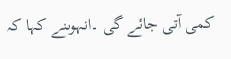کمی آتی جائے گی ۔انہوںنے کہا کہ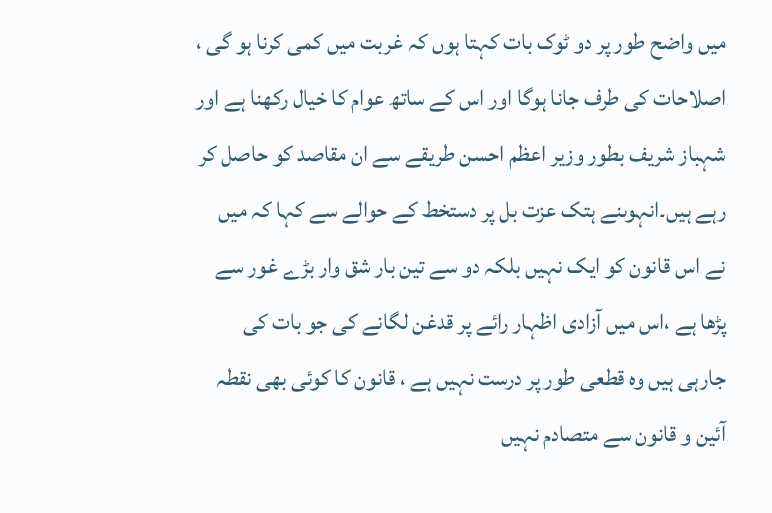میں واضح طور پر دو ٹوک بات کہتا ہوں کہ غربت میں کمی کرنا ہو گی ، اصلاحات کی طرف جانا ہوگا اور اس کے ساتھ عوام کا خیال رکھنا ہے اور شہباز شریف بطور وزیر اعظم احسن طریقے سے ان مقاصد کو حاصل کر رہے ہیں۔انہوںنے ہتک عزت بل پر دستخط کے حوالے سے کہا کہ میں نے اس قانون کو ایک نہیں بلکہ دو سے تین بار شق وار بڑے غور سے پڑھا ہے ،اس میں آزادی اظہار رائے پر قدغن لگانے کی جو بات کی جارہی ہیں وہ قطعی طور پر درست نہیں ہے ، قانون کا کوئی بھی نقطہ آئین و قانون سے متصادم نہیں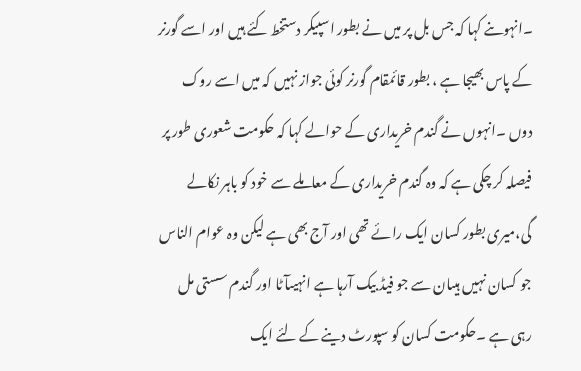۔انہوںنے کہا کہ جس بل پر میں نے بطور اسپیکر دستخط کئے ہیں اور اسے گورنر کے پاس بھیجا ہے ، بطور قائمقام گورنر کوئی جواز نہیں کہ میں اسے روک دوں ۔انہوں نے گندم خریداری کے حوالے کہا کہ حکومت شعوری طور پر فیصلہ کر چکی ہے کہ وہ گندم خریداری کے معاملے سے خود کو باہر نکالے گی،میری بطور کسان ایک رائے تھی اور آج بھی ہے لیکن وہ عوام الناس جو کسان نہیں ہیںان سے جو فیڈ بیک آرہا ہے انہیںآٹا اور گندم سستی مل رہی ہے ۔حکومت کسان کو سپورٹ دینے کے لئے ایک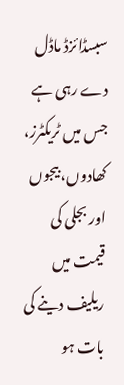سبسڈائزڈ ماڈل دے رہی ہے جس میں ٹریکٹرز، کھادوں، بیجوں اور بجلی کی قیمت میں ریلیف دینے کی بات ہو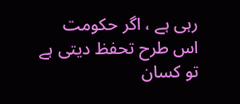رہی ہے ، اگر حکومت اس طرح تحفظ دیتی ہے تو کسان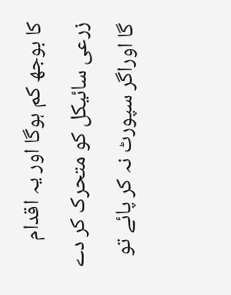کا بوجھ کم ہوگا اور یہ اقدام زرعی سائیکل کو متحرک کر دے گا اوراگر سپورٹ نہ کر پائے تو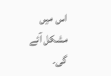اس میں مشکل آئے گی۔